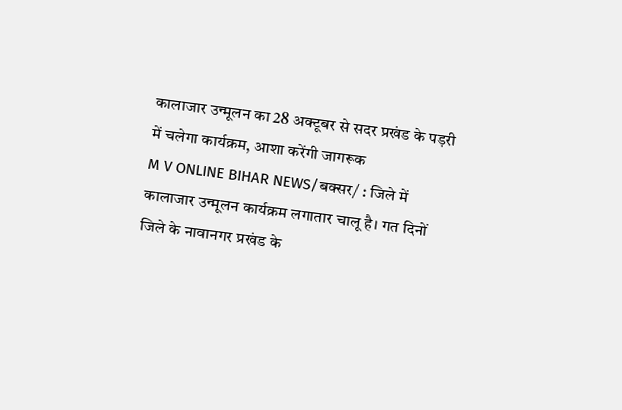कालाजार उन्मूलन का 28 अक्टूबर से सदर प्रखंड के पड़री में चलेगा कार्यक्रम, आशा करेंगी जागरूक
M V ONLINE BIHAR NEWS/बक्सर/ : जिले में कालाजार उन्मूलन कार्यक्रम लगातार चालू है। गत दिनों जिले के नावानगर प्रखंड के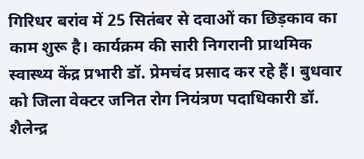गिरिधर बरांव में 25 सितंबर से दवाओं का छिड़काव का काम शुरू है। कार्यक्रम की सारी निगरानी प्राथमिक स्वास्थ्य केंद्र प्रभारी डॉ. प्रेमचंद प्रसाद कर रहे हैं। बुधवार को जिला वेक्टर जनित रोग नियंत्रण पदाधिकारी डॉ. शैलेन्द्र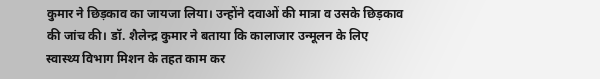कुमार ने छिड़काव का जायजा लिया। उन्होंने दवाओं की मात्रा व उसके छिड़काव की जांच की। डॉ. शैलेन्द्र कुमार ने बताया कि कालाजार उन्मूलन के लिए स्वास्थ्य विभाग मिशन के तहत काम कर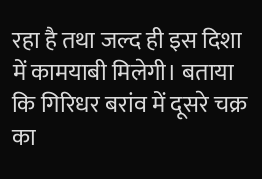रहा है तथा जल्द ही इस दिशा में कामयाबी मिलेगी। बताया कि गिरिधर बरांव में दूसरे चक्र का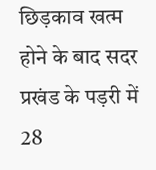छिड़काव खत्म होने के बाद सदर प्रखंड के पड़री में 28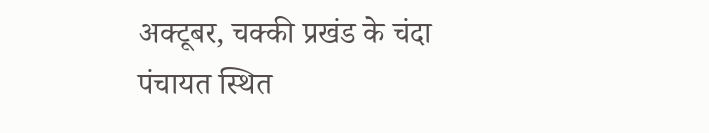अक्टूबर, चक्की प्रखंड के चंदा पंचायत स्थित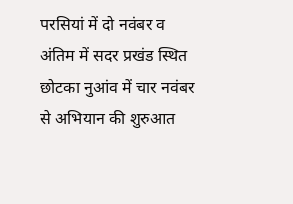परसियां में दो नवंबर व अंतिम में सदर प्रखंड स्थित छोटका नुआंव में चार नवंबर से अभियान की शुरुआत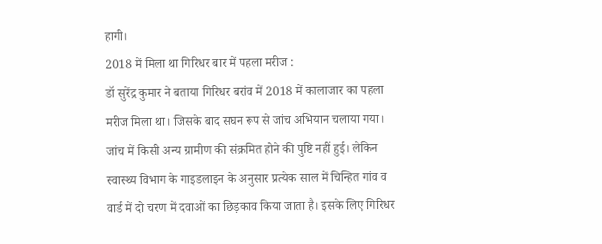हागी।
2018 में मिला था गिरिधर बार में पहला मरीज :
डॉ सुरेंद्र कुमार ने बताया गिरिधर बरांव में 2018 में कालाजार का पहला मरीज मिला था। जिसके बाद सघन रूप से जांच अभियान चलाया गया। जांच में किसी अन्य ग्रामीण की संक्रमित होने की पुष्टि नहीं हुई। लेकिन स्वास्थ्य विभाग के गाइडलाइन के अनुसार प्रत्येक साल में चिन्हित गांव व वार्ड में दो चरण में दवाओं का छिड़काव किया जाता है। इसके लिए गिरिधर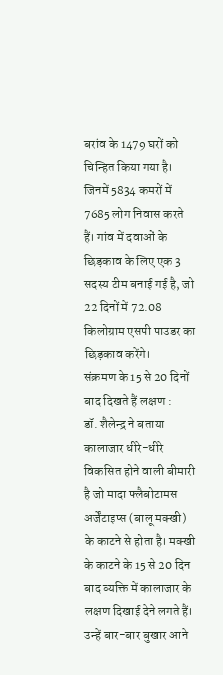बरांव के 1479 घरों को चिन्हित किया गया है। जिनमें 5834 कमरों में 7685 लोग निवास करते हैं। गांव में दवाओं के छिड़काव के लिए एक 3 सदस्य टीम बनाई गई है, जो 22 दिनों में 72.08 किलोग्राम एसपी पाउडर का छिड़काव करेंगे।
संक्रमण के 15 से 20 दिनों बाद दिखते हैं लक्षण :
डॉ. शैलेन्द्र ने बताया कालाजार धीरे-धीरे विकसित होने वाली बीमारी है जो मादा फ्लैबोटामस अर्जेंटाइप्स (बालू मक्खी) के काटने से होता है। मक्खी के काटने के 15 से 20 दिन बाद व्यक्ति में कालाजार के लक्षण दिखाई देने लगते हैं। उन्हें बार-बार बुखार आने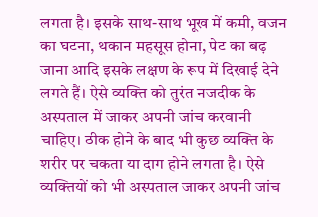लगता है। इसके साथ-साथ भूख में कमी, वजन का घटना, थकान महसूस होना, पेट का बढ़ जाना आदि इसके लक्षण के रूप में दिखाई देने लगते हैं। ऐसे व्यक्ति को तुरंत नजदीक के अस्पताल में जाकर अपनी जांच करवानी चाहिए। ठीक होने के बाद भी कुछ व्यक्ति के शरीर पर चकता या दाग होने लगता है। ऐसे व्यक्तियों को भी अस्पताल जाकर अपनी जांच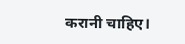करानी चाहिए।